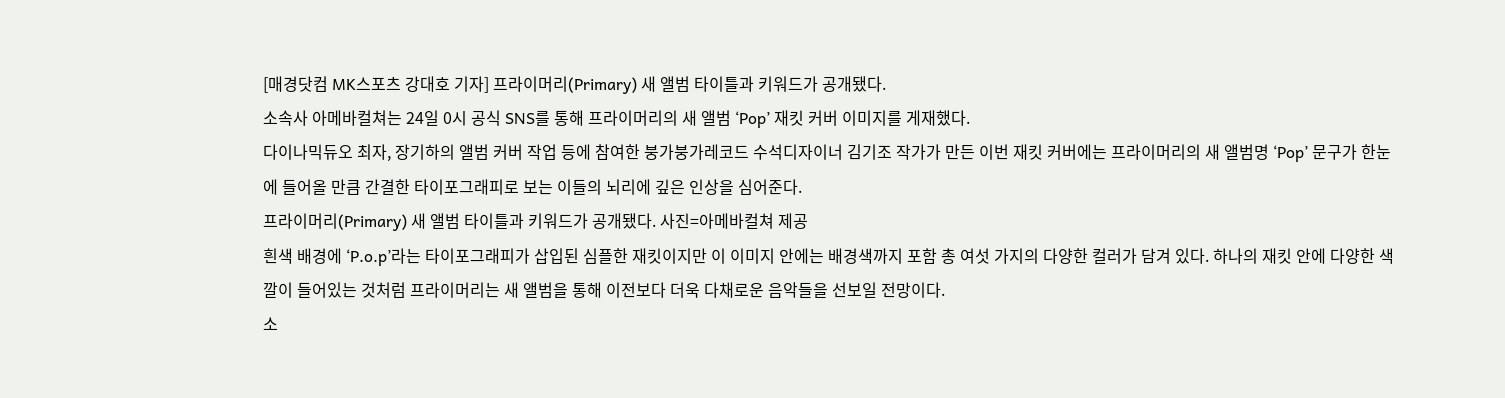[매경닷컴 MK스포츠 강대호 기자] 프라이머리(Primary) 새 앨범 타이틀과 키워드가 공개됐다.
소속사 아메바컬쳐는 24일 0시 공식 SNS를 통해 프라이머리의 새 앨범 ‘Pop’ 재킷 커버 이미지를 게재했다.
다이나믹듀오 최자, 장기하의 앨범 커버 작업 등에 참여한 붕가붕가레코드 수석디자이너 김기조 작가가 만든 이번 재킷 커버에는 프라이머리의 새 앨범명 ‘Pop’ 문구가 한눈에 들어올 만큼 간결한 타이포그래피로 보는 이들의 뇌리에 깊은 인상을 심어준다.
프라이머리(Primary) 새 앨범 타이틀과 키워드가 공개됐다. 사진=아메바컬쳐 제공
흰색 배경에 ‘P.o.p’라는 타이포그래피가 삽입된 심플한 재킷이지만 이 이미지 안에는 배경색까지 포함 총 여섯 가지의 다양한 컬러가 담겨 있다. 하나의 재킷 안에 다양한 색깔이 들어있는 것처럼 프라이머리는 새 앨범을 통해 이전보다 더욱 다채로운 음악들을 선보일 전망이다.
소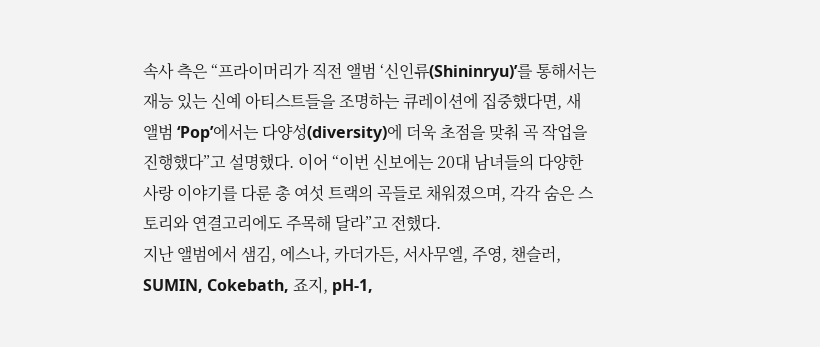속사 측은 “프라이머리가 직전 앨범 ‘신인류(Shininryu)’를 통해서는 재능 있는 신예 아티스트들을 조명하는 큐레이션에 집중했다면, 새 앨범 ‘Pop’에서는 다양성(diversity)에 더욱 초점을 맞춰 곡 작업을 진행했다”고 설명했다. 이어 “이번 신보에는 20대 남녀들의 다양한 사랑 이야기를 다룬 총 여섯 트랙의 곡들로 채워졌으며, 각각 숨은 스토리와 연결고리에도 주목해 달라”고 전했다.
지난 앨범에서 샘김, 에스나, 카더가든, 서사무엘, 주영, 챈슬러, SUMIN, Cokebath, 죠지, pH-1,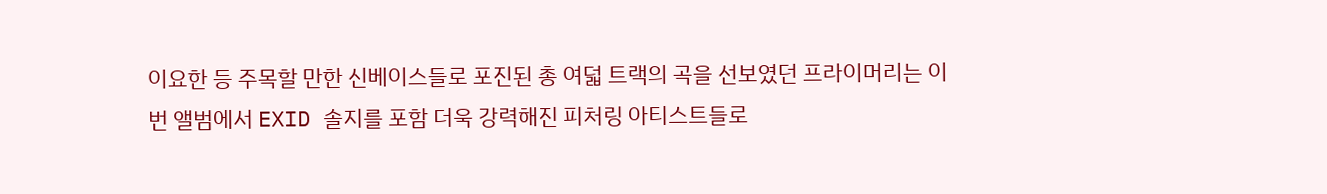이요한 등 주목할 만한 신베이스들로 포진된 총 여덟 트랙의 곡을 선보였던 프라이머리는 이번 앨범에서 EXID 솔지를 포함 더욱 강력해진 피처링 아티스트들로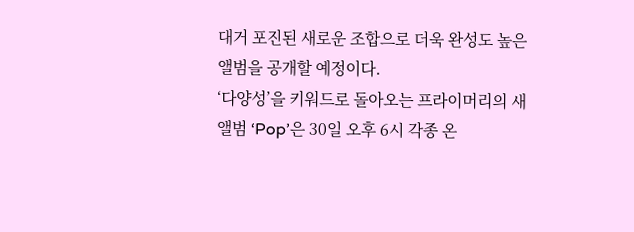대거 포진된 새로운 조합으로 더욱 완성도 높은 앨범을 공개할 예정이다.
‘다양성’을 키워드로 돌아오는 프라이머리의 새 앨범 ‘Pop’은 30일 오후 6시 각종 온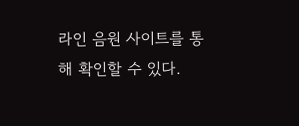라인 음원 사이트를 통해 확인할 수 있다.